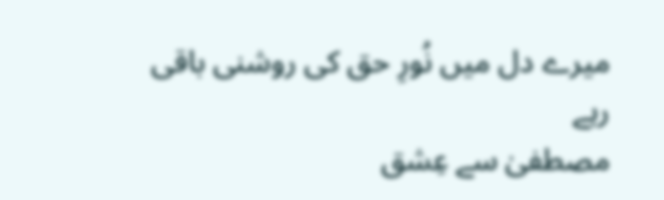میرے دل میں نُورِ حق کی روشنی باقی رہے
مصطفیٰ سے عِشق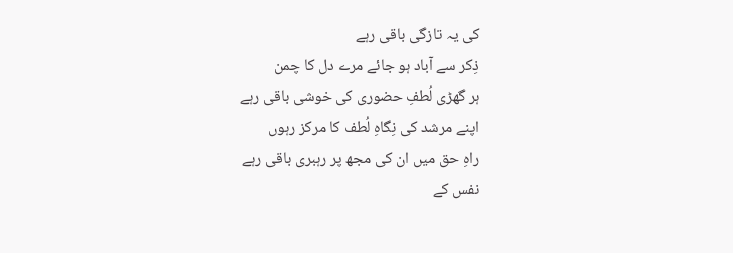کی یہ تازگی باقی رہے
ذِکر سے آباد ہو جائے مرے دل کا چمن
ہر گھڑی لُطفِ حضوری کی خوشی باقی رہے
اپنے مرشد کی نِگاہِ لُطف کا مرکز رہوں
راہِ حق میں ان کی مجھ پر رہبری باقی رہے
نفس کے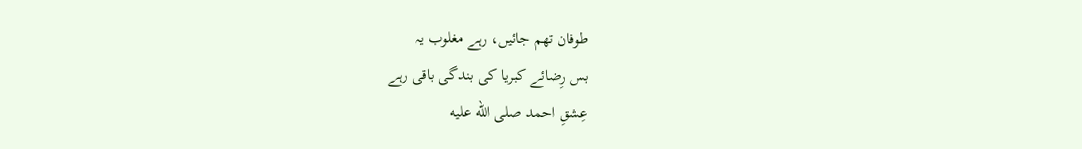طوفان تھم جائیں، رہے مغلوب یہ
بس رِضائے کبریا کی بندگی باقی رہے
عِشقِ احمد صلى الله عليه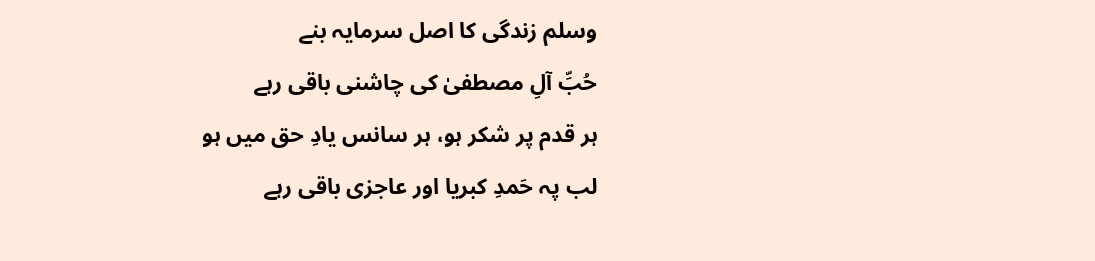وسلم زندگی کا اصل سرمایہ بنے
حُبِّ آلِ مصطفیٰ کی چاشنی باقی رہے
ہر قدم پر شکر ہو، ہر سانس یادِ حق میں ہو
لب پہ حَمدِ کبریا اور عاجزی باقی رہے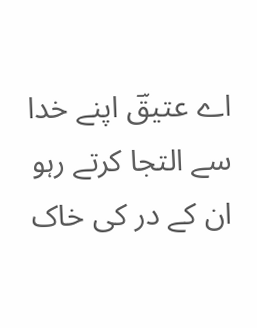اے عتیقؔ اپنے خدا سے التجا کرتے رہو
ان کے در کی خاک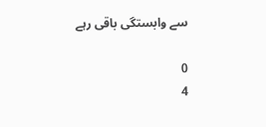سے وابستگی باقی رہے

0
4